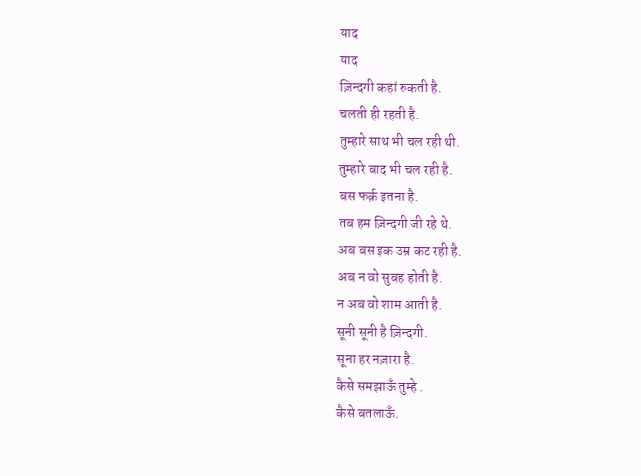याद
याद
ज़िन्दगी कहां रुकती है.
चलती ही रहती है.
तुम्हारे साथ भी चल रही थी.
तुम्हारे बाद भी चल रही है.
बस फर्क़ इतना है.
तब हम ज़िन्दगी जी रहे थे.
अब बस इक उम्र कट रही है.
अब न वो सुबह होती है.
न अब वो शाम आती है.
सूनी सूनी है ज़िन्दगी.
सूना हर नज़ारा है.
कैसे समझाऊँ तुम्हे .
कैसे बतलाऊँ.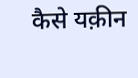कैसे यक़ीन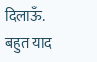दिलाऊँ.
बहुत याद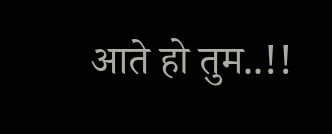आते हो तुम..!!